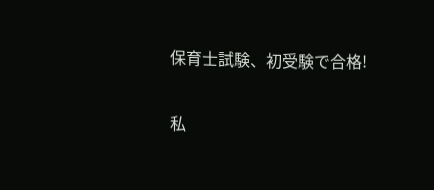保育士試験、初受験で合格!

私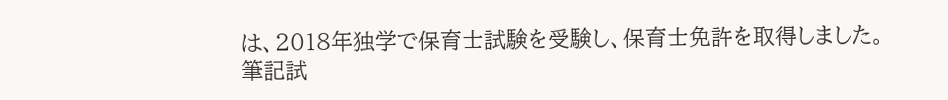は、2018年独学で保育士試験を受験し、保育士免許を取得しました。
筆記試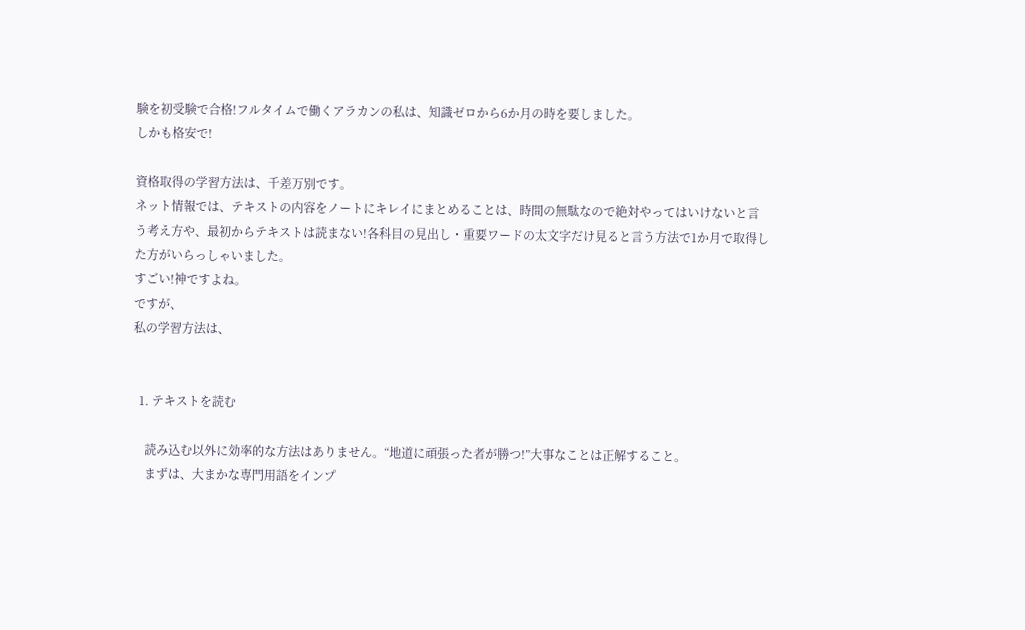験を初受験で合格!フルタイムで働くアラカンの私は、知識ゼロから6か月の時を要しました。
しかも格安で!

資格取得の学習方法は、千差万別です。
ネット情報では、テキストの内容をノートにキレイにまとめることは、時間の無駄なので絶対やってはいけないと言う考え方や、最初からテキストは読まない!各科目の見出し・重要ワードの太文字だけ見ると言う方法で1か月で取得した方がいらっしゃいました。
すごい!神ですよね。
ですが、
私の学習方法は、


  1. テキストを読む

    読み込む以外に効率的な方法はありません。“地道に頑張った者が勝つ!”大事なことは正解すること。
    まずは、大まかな専門用語をインプ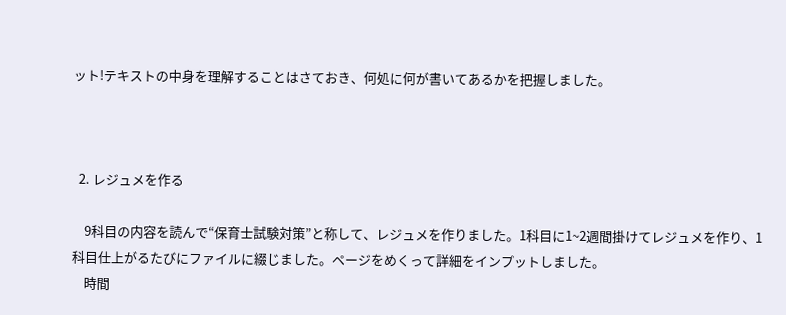ット!テキストの中身を理解することはさておき、何処に何が書いてあるかを把握しました。



  2. レジュメを作る

    9科目の内容を読んで“保育士試験対策”と称して、レジュメを作りました。1科目に1~2週間掛けてレジュメを作り、1科目仕上がるたびにファイルに綴じました。ページをめくって詳細をインプットしました。
    時間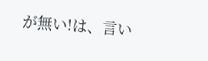が無い!は、言い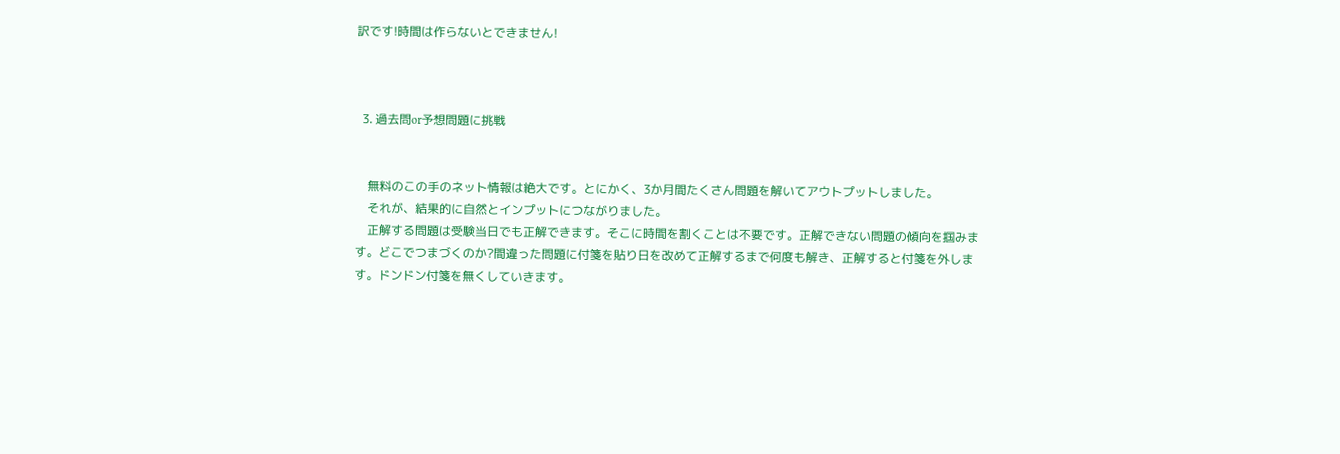訳です!時間は作らないとできません!



  3. 過去問or予想問題に挑戦


    無料のこの手のネット情報は絶大です。とにかく、3か月間たくさん問題を解いてアウトプットしました。
    それが、結果的に自然とインプットにつながりました。
    正解する問題は受験当日でも正解できます。そこに時間を割くことは不要です。正解できない問題の傾向を掴みます。どこでつまづくのか?間違った問題に付箋を貼り日を改めて正解するまで何度も解き、正解すると付箋を外します。ドンドン付箋を無くしていきます。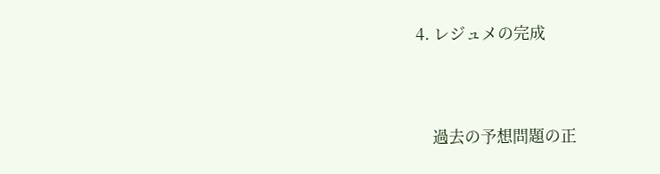4. レジュメの完成


    過去の予想問題の正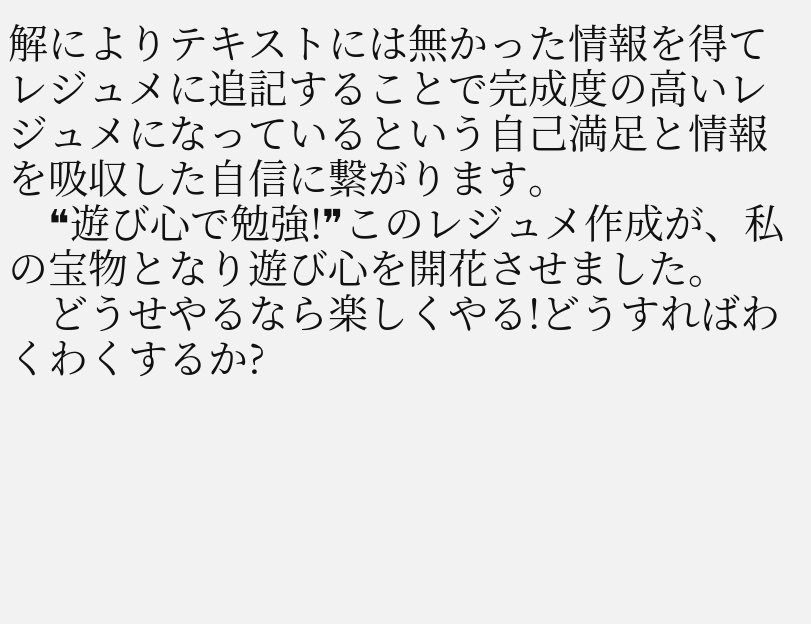解によりテキストには無かった情報を得てレジュメに追記することで完成度の高いレジュメになっているという自己満足と情報を吸収した自信に繋がります。
    ❝遊び心で勉強!❞このレジュメ作成が、私の宝物となり遊び心を開花させました。
    どうせやるなら楽しくやる!どうすればわくわくするか?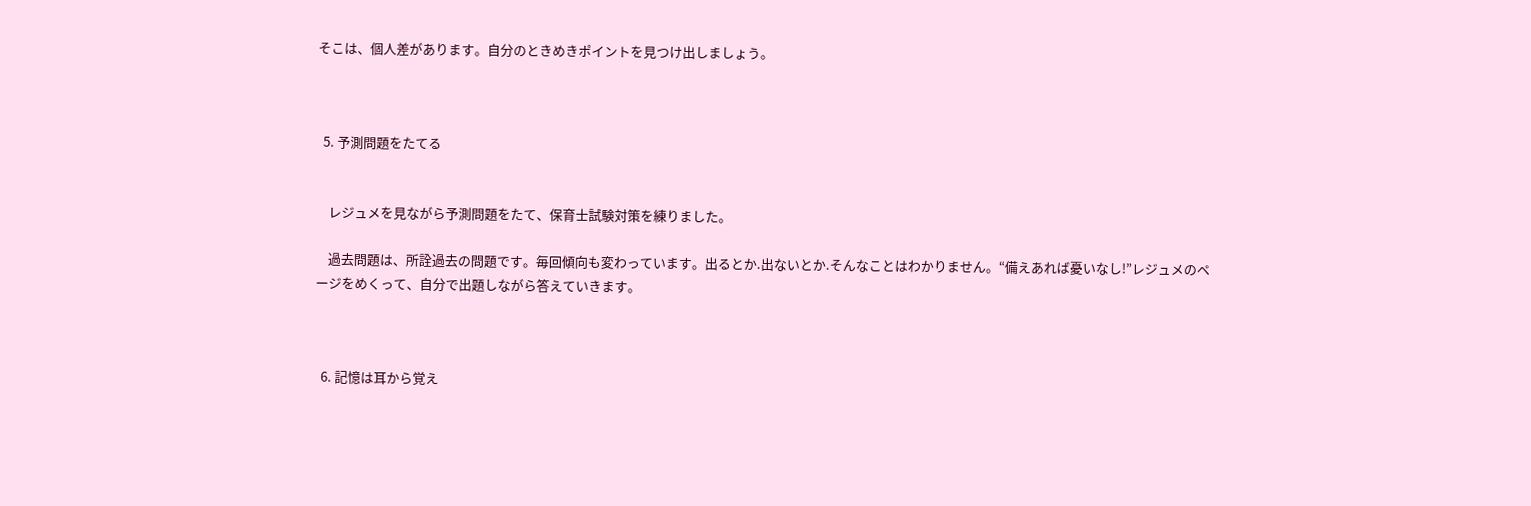そこは、個人差があります。自分のときめきポイントを見つけ出しましょう。



  5. 予測問題をたてる


    レジュメを見ながら予測問題をたて、保育士試験対策を練りました。

    過去問題は、所詮過去の問題です。毎回傾向も変わっています。出るとか.出ないとか.そんなことはわかりません。“備えあれば憂いなし!”レジュメのページをめくって、自分で出題しながら答えていきます。



  6. 記憶は耳から覚え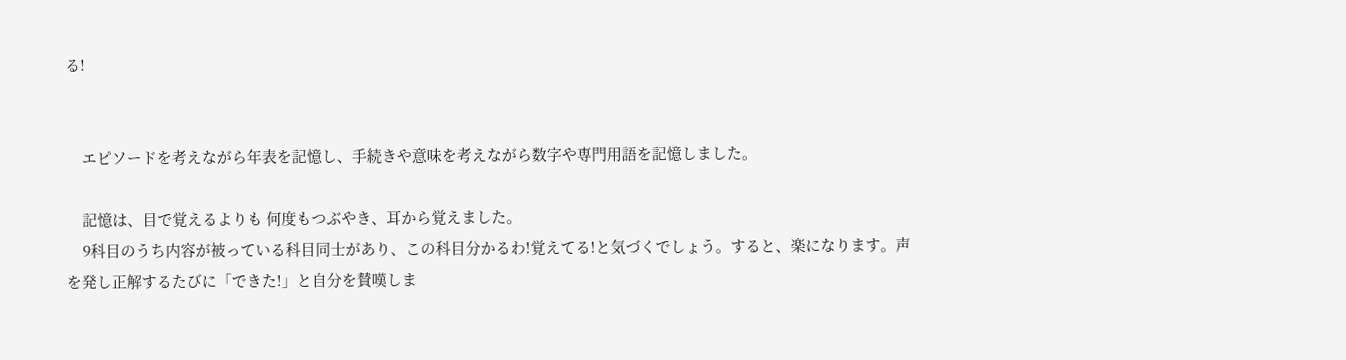る!


    エピソードを考えながら年表を記憶し、手続きや意味を考えながら数字や専門用語を記憶しました。

    記憶は、目で覚えるよりも 何度もつぶやき、耳から覚えました。
    9科目のうち内容が被っている科目同士があり、この科目分かるわ!覚えてる!と気づくでしょう。すると、楽になります。声を発し正解するたびに「できた!」と自分を賛嘆しま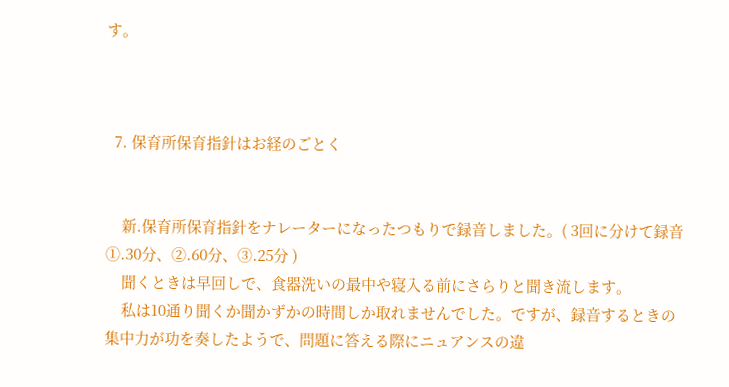す。



  7. 保育所保育指針はお経のごとく


    新.保育所保育指針をナレーターになったつもりで録音しました。( 3回に分けて録音 ①.30分、②.60分、③.25分 )
    聞くときは早回しで、食器洗いの最中や寝入る前にさらりと聞き流します。
    私は10通り聞くか聞かずかの時間しか取れませんでした。ですが、録音するときの集中力が功を奏したようで、問題に答える際にニュアンスの違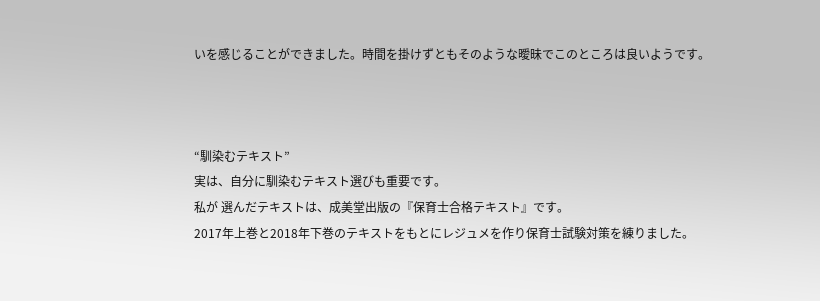いを感じることができました。時間を掛けずともそのような曖昧でこのところは良いようです。



“馴染むテキスト”
実は、自分に馴染むテキスト選びも重要です。
私が 選んだテキストは、成美堂出版の『保育士合格テキスト』です。
2017年上巻と2018年下巻のテキストをもとにレジュメを作り保育士試験対策を練りました。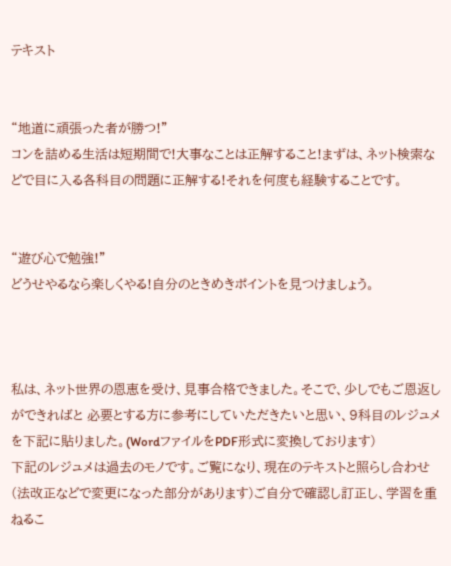テキスト


“地道に頑張った者が勝つ!”
コンを詰める生活は短期間で!大事なことは正解すること!まずは、ネット検索などで目に入る各科目の問題に正解する!それを何度も経験することです。


“遊び心で勉強!”
どうせやるなら楽しくやる!自分のときめきポイントを見つけましょう。



私は、ネット世界の恩恵を受け、見事合格できました。そこで、少しでもご恩返しができればと 必要とする方に参考にしていただきたいと思い、9科目のレジュメを下記に貼りました。(WordファイルをPDF形式に変換しております)
下記のレジュメは過去のモノです。ご覧になり、現在のテキストと照らし合わせ(法改正などで変更になった部分があります)ご自分で確認し訂正し、学習を重ねるこ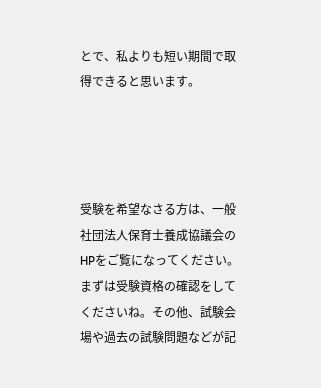とで、私よりも短い期間で取得できると思います。




受験を希望なさる方は、一般社団法人保育士養成協議会のHPをご覧になってください。
まずは受験資格の確認をしてくださいね。その他、試験会場や過去の試験問題などが記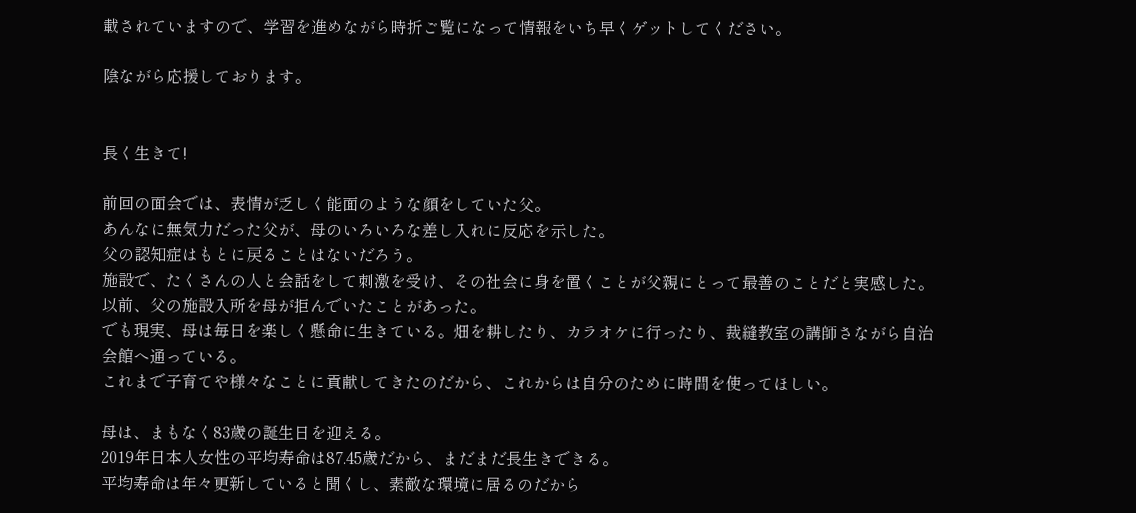載されていますので、学習を進めながら時折ご覧になって情報をいち早くゲットしてください。

陰ながら応援しております。


長く生きて!

前回の面会では、表情が乏しく能面のような顔をしていた父。
あんなに無気力だった父が、母のいろいろな差し入れに反応を示した。
父の認知症はもとに戻ることはないだろう。
施設で、たくさんの人と会話をして刺激を受け、その社会に身を置くことが父親にとって最善のことだと実感した。
以前、父の施設入所を母が拒んでいたことがあった。
でも現実、母は毎日を楽しく懸命に生きている。畑を耕したり、カラオケに行ったり、裁縫教室の講師さながら自治会館へ通っている。
これまで子育てや様々なことに貢献してきたのだから、これからは自分のために時間を使ってほしい。

母は、まもなく83歳の誕生日を迎える。
2019年日本人女性の平均寿命は87.45歳だから、まだまだ長生きできる。
平均寿命は年々更新していると聞くし、素敵な環境に居るのだから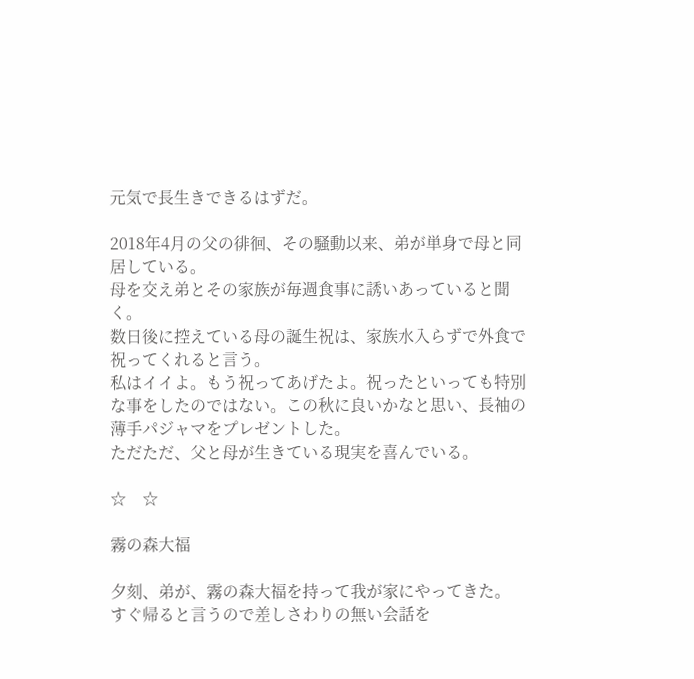元気で長生きできるはずだ。

2018年4月の父の徘徊、その騒動以来、弟が単身で母と同居している。
母を交え弟とその家族が毎週食事に誘いあっていると聞く。
数日後に控えている母の誕生祝は、家族水入らずで外食で祝ってくれると言う。
私はイイよ。もう祝ってあげたよ。祝ったといっても特別な事をしたのではない。この秋に良いかなと思い、長袖の薄手パジャマをプレゼントした。
ただただ、父と母が生きている現実を喜んでいる。

☆    ☆

霧の森大福

夕刻、弟が、霧の森大福を持って我が家にやってきた。
すぐ帰ると言うので差しさわりの無い会話を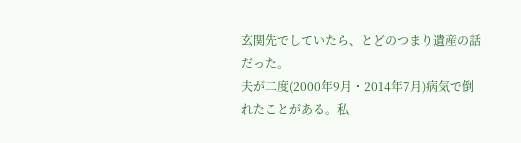玄関先でしていたら、とどのつまり遺産の話だった。
夫が二度(2000年9月・2014年7月)病気で倒れたことがある。私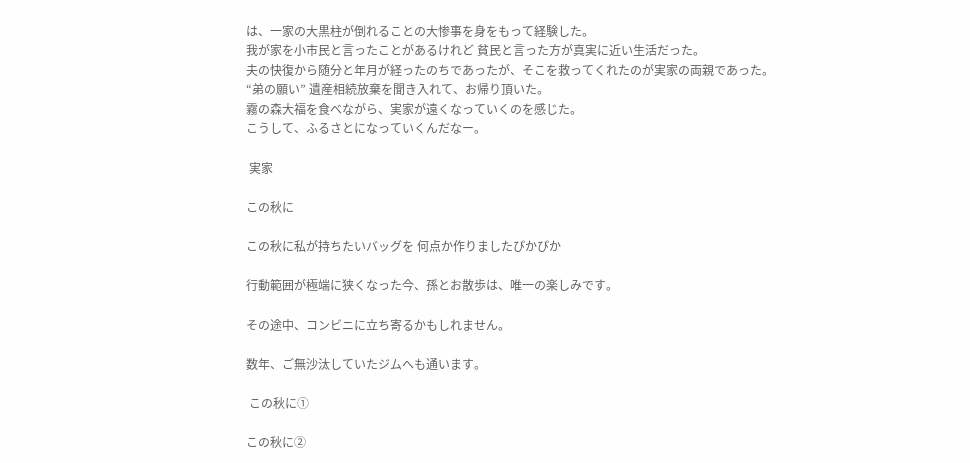は、一家の大黒柱が倒れることの大惨事を身をもって経験した。
我が家を小市民と言ったことがあるけれど 貧民と言った方が真実に近い生活だった。
夫の快復から随分と年月が経ったのちであったが、そこを救ってくれたのが実家の両親であった。
“弟の願い” 遺産相続放棄を聞き入れて、お帰り頂いた。
霧の森大福を食べながら、実家が遠くなっていくのを感じた。
こうして、ふるさとになっていくんだなー。

 実家

この秋に

この秋に私が持ちたいバッグを 何点か作りましたぴかぴか

行動範囲が極端に狭くなった今、孫とお散歩は、唯一の楽しみです。

その途中、コンビニに立ち寄るかもしれません。

数年、ご無沙汰していたジムへも通います。

 この秋に①

この秋に②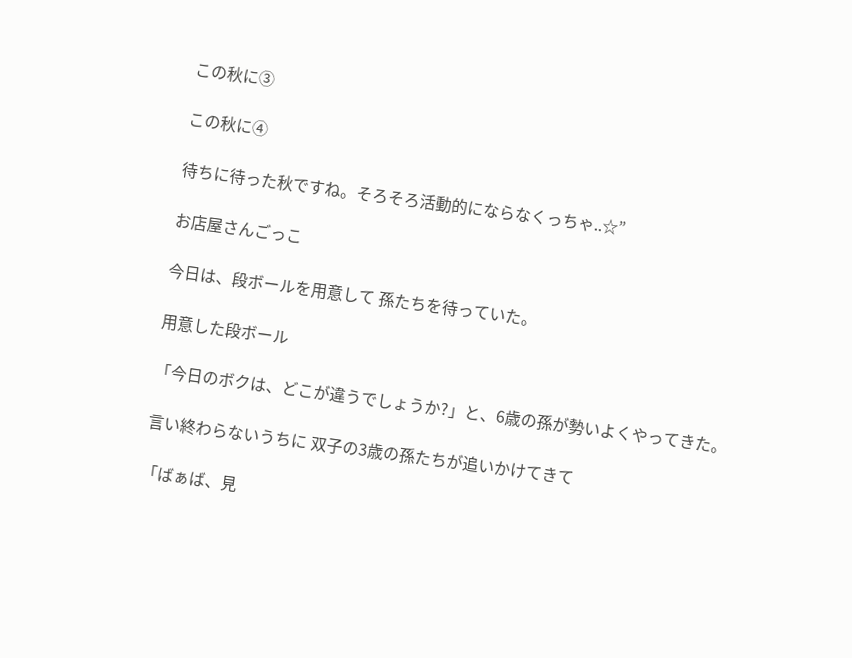この秋に③

この秋に④

待ちに待った秋ですね。そろそろ活動的にならなくっちゃ..☆”

お店屋さんごっこ

今日は、段ボールを用意して 孫たちを待っていた。

用意した段ボール

「今日のボクは、どこが違うでしょうか?」と、6歳の孫が勢いよくやってきた。

言い終わらないうちに 双子の3歳の孫たちが追いかけてきて

「ばぁば、見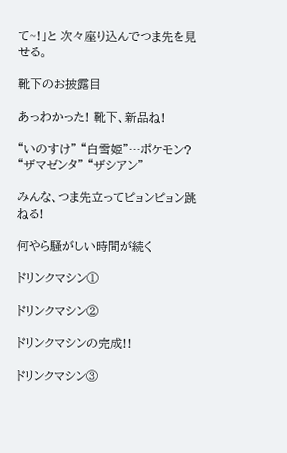て~!」と 次々座り込んでつま先を見せる。

靴下のお披露目

あっわかった! 靴下、新品ね!

“いのすけ” “白雪姫”…ポケモン? “ザマゼンタ” “ザシアン”

みんな、つま先立ってピョンピョン跳ねる!

何やら騒がしい時間が続く

ドリンクマシン①

ドリンクマシン②

ドリンクマシンの完成!!

ドリンクマシン③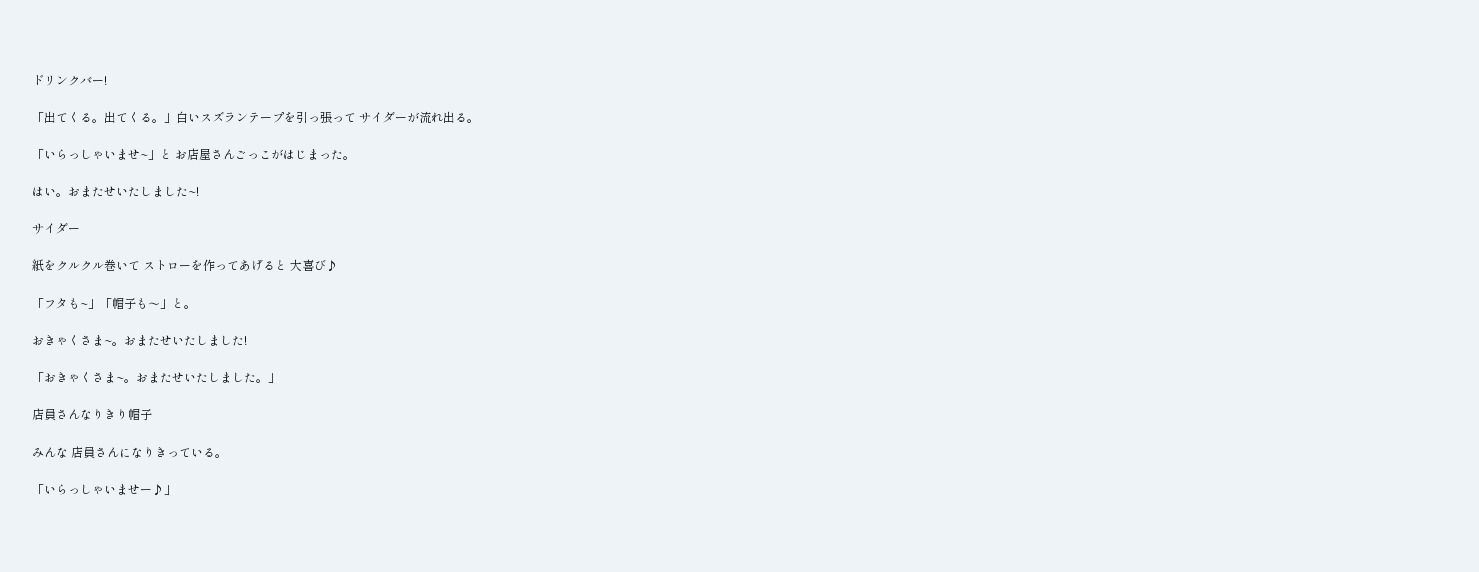ドリンクバー!

「出てくる。出てくる。」白いスズランテープを引っ張って サイダーが流れ出る。

「いらっしゃいませ~」と お店屋さんごっこがはじまった。

はい。おまたせいたしました~!

サイダー

紙をクルクル巻いて ストローを作ってあげると 大喜び♪

「フタも~」「帽子も〜」と。

おきゃくさま~。おまたせいたしました!

「おきゃくさま~。おまたせいたしました。」

店員さんなりきり帽子

みんな 店員さんになりきっている。

「いらっしゃいませー♪」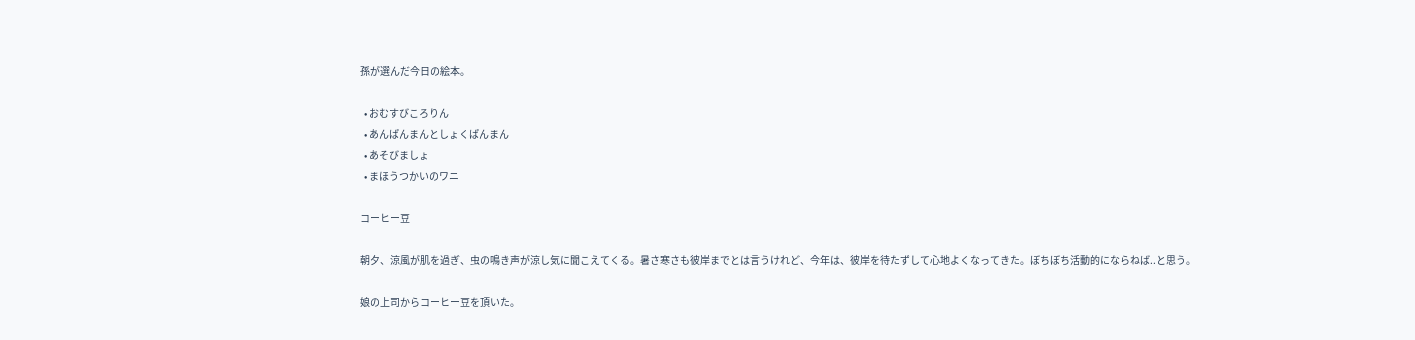孫が選んだ今日の絵本。

  • おむすびころりん
  • あんぱんまんとしょくぱんまん
  • あそびましょ
  • まほうつかいのワニ

コーヒー豆

朝夕、涼風が肌を過ぎ、虫の鳴き声が涼し気に聞こえてくる。暑さ寒さも彼岸までとは言うけれど、今年は、彼岸を待たずして心地よくなってきた。ぼちぼち活動的にならねば..と思う。

娘の上司からコーヒー豆を頂いた。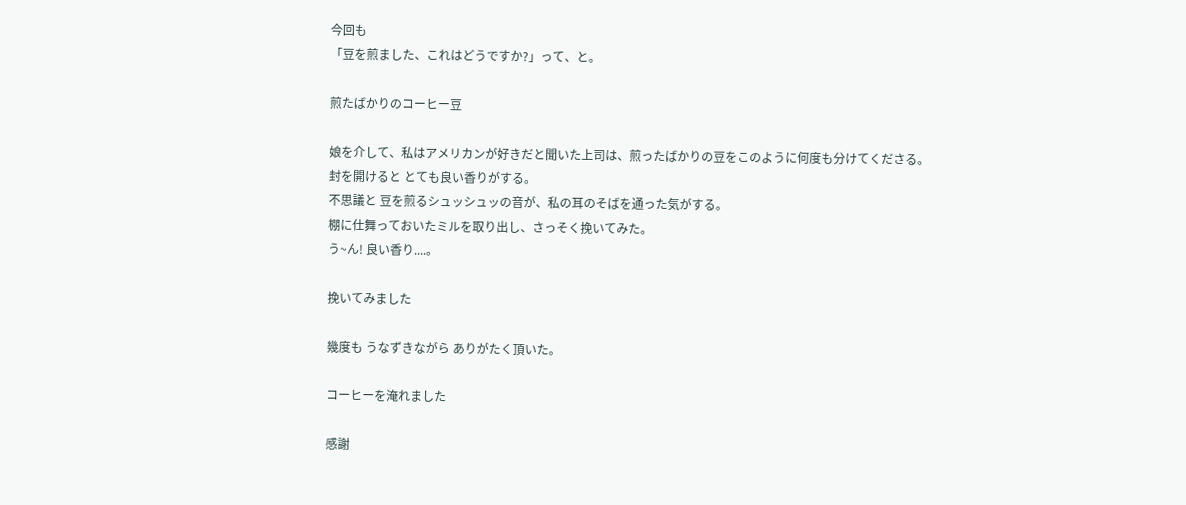今回も
「豆を煎ました、これはどうですか?」って、と。

煎たばかりのコーヒー豆

娘を介して、私はアメリカンが好きだと聞いた上司は、煎ったばかりの豆をこのように何度も分けてくださる。
封を開けると とても良い香りがする。
不思議と 豆を煎るシュッシュッの音が、私の耳のそばを通った気がする。
棚に仕舞っておいたミルを取り出し、さっそく挽いてみた。
う~ん! 良い香り....。

挽いてみました

幾度も うなずきながら ありがたく頂いた。

コーヒーを淹れました

感謝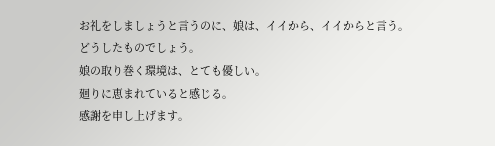お礼をしましょうと言うのに、娘は、イイから、イイからと言う。
どうしたものでしょう。
娘の取り巻く環境は、とても優しい。
廻りに恵まれていると感じる。
感謝を申し上げます。